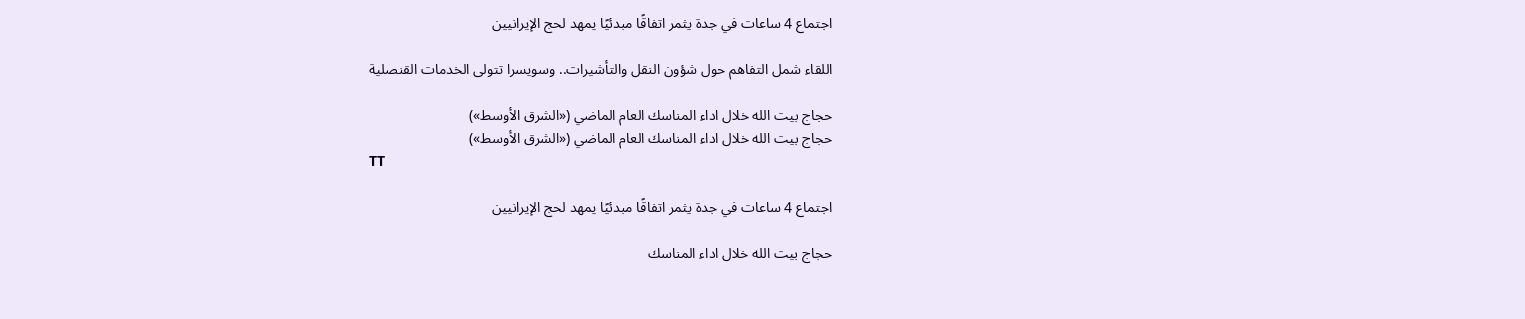اجتماع 4 ساعات في جدة يثمر اتفاقًا مبدئيًا يمهد لحج الإيرانيين

اللقاء شمل التفاهم حول شؤون النقل والتأشيرات.. وسويسرا تتولى الخدمات القنصلية

حجاج بيت الله خلال اداء المناسك العام الماضي («الشرق الأوسط»)
حجاج بيت الله خلال اداء المناسك العام الماضي («الشرق الأوسط»)
TT

اجتماع 4 ساعات في جدة يثمر اتفاقًا مبدئيًا يمهد لحج الإيرانيين

حجاج بيت الله خلال اداء المناسك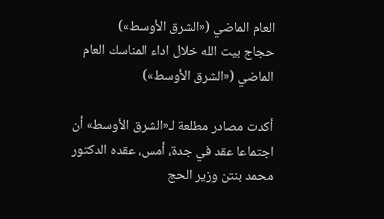العام الماضي («الشرق الأوسط»)
حجاج بيت الله خلال اداء المناسك العام الماضي («الشرق الأوسط»)

أكدت مصادر مطلعة لـ«الشرق الأوسط» أن اجتماعا عقد في جدة، أمس، عقده الدكتور محمد بنتن وزير الحج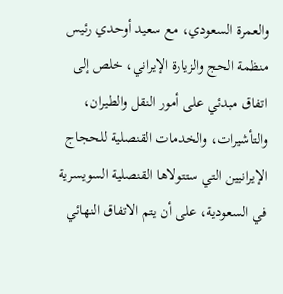والعمرة السعودي، مع سعيد أوحدي رئيس منظمة الحج والزيارة الإيراني، خلص إلى اتفاق مبدئي على أمور النقل والطيران، والتأشيرات، والخدمات القنصلية للحجاج الإيرانيين التي ستتولاها القنصلية السويسرية في السعودية، على أن يتم الاتفاق النهائي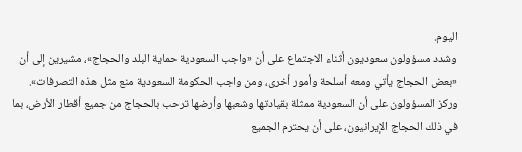اليوم.
وشدد مسؤولون سعوديون أثناء الاجتماع على أن «واجب السعودية حماية البلد والحجاج»، مشيرين إلى أن «بعض الحجاج يأتي ومعه أسلحة وأمور أخرى، ومن واجب الحكومة السعودية منع مثل هذه التصرفات».
وركز المسؤولون على أن السعودية ممثلة بقيادتها وشعبها وأرضها ترحب بالحجاج من جميع أقطار الأرض، بما في ذلك الحجاج الإيرانيون، على أن يحترم الجميع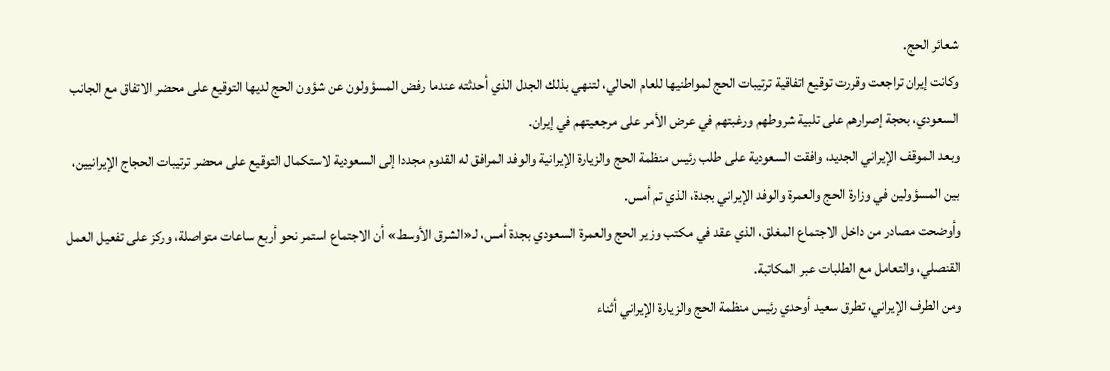شعائر الحج.
وكانت إيران تراجعت وقررت توقيع اتفاقية ترتيبات الحج لمواطنيها للعام الحالي، لتنهي بذلك الجدل الذي أحدثته عندما رفض المسؤولون عن شؤون الحج لديها التوقيع على محضر الاتفاق مع الجانب السعودي، بحجة إصرارهم على تلبية شروطهم ورغبتهم في عرض الأمر على مرجعيتهم في إيران.
وبعد الموقف الإيراني الجديد، وافقت السعودية على طلب رئيس منظمة الحج والزيارة الإيرانية والوفد المرافق له القدوم مجددا إلى السعودية لاستكمال التوقيع على محضر ترتيبات الحجاج الإيرانيين، بين المسؤولين في وزارة الحج والعمرة والوفد الإيراني بجدة، الذي تم أمس.
وأوضحت مصادر من داخل الاجتماع المغلق، الذي عقد في مكتب وزير الحج والعمرة السعودي بجدة أمس، لـ«الشرق الأوسط» أن الاجتماع استمر نحو أربع ساعات متواصلة، وركز على تفعيل العمل القنصلي، والتعامل مع الطلبات عبر المكاتبة.
ومن الطرف الإيراني، تطرق سعيد أوحدي رئيس منظمة الحج والزيارة الإيراني أثناء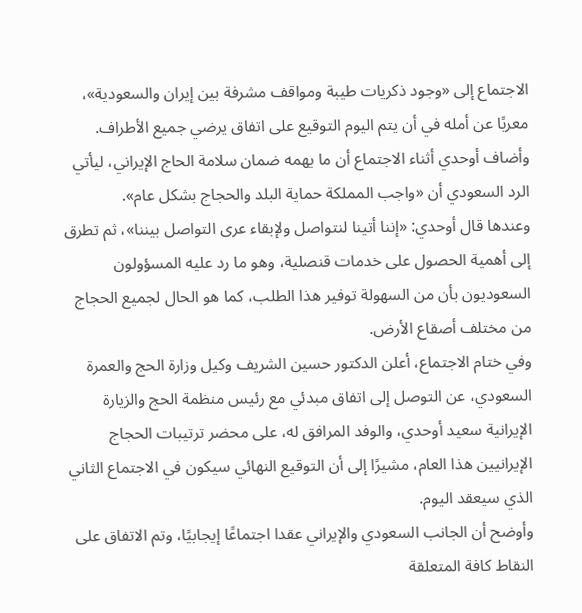الاجتماع إلى «وجود ذكريات طيبة ومواقف مشرفة بين إيران والسعودية»، معربًا عن أمله في أن يتم اليوم التوقيع على اتفاق يرضي جميع الأطراف.
وأضاف أوحدي أثناء الاجتماع أن ما يهمه ضمان سلامة الحاج الإيراني، ليأتي الرد السعودي أن «واجب المملكة حماية البلد والحجاج بشكل عام».
وعندها قال أوحدي: «إننا أتينا لنتواصل ولإبقاء عرى التواصل بيننا»، ثم تطرق إلى أهمية الحصول على خدمات قنصلية، وهو ما رد عليه المسؤولون السعوديون بأن من السهولة توفير هذا الطلب، كما هو الحال لجميع الحجاج من مختلف أصقاع الأرض.
وفي ختام الاجتماع، أعلن الدكتور حسين الشريف وكيل وزارة الحج والعمرة السعودي، عن التوصل إلى اتفاق مبدئي مع رئيس منظمة الحج والزيارة الإيرانية سعيد أوحدي، والوفد المرافق له، على محضر ترتيبات الحجاج الإيرانيين هذا العام، مشيرًا إلى أن التوقيع النهائي سيكون في الاجتماع الثاني الذي سيعقد اليوم.
وأوضح أن الجانب السعودي والإيراني عقدا اجتماعًا إيجابيًا، وتم الاتفاق على النقاط كافة المتعلقة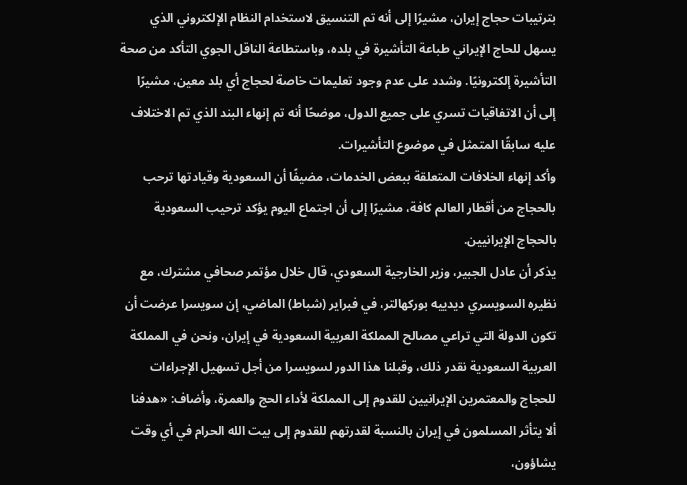بترتيبات حجاج إيران، مشيرًا إلى أنه تم التنسيق لاستخدام النظام الإلكتروني الذي يسهل للحاج الإيراني طباعة التأشيرة في بلده، وباستطاعة الناقل الجوي التأكد من صحة التأشيرة إلكترونيًا. وشدد على عدم وجود تعليمات خاصة لحجاج أي بلد معين، مشيرًا إلى أن الاتفاقيات تسري على جميع الدول، موضحًا أنه تم إنهاء البند الذي تم الاختلاف عليه سابقًا المتمثل في موضوع التأشيرات.
وأكد إنهاء الخلافات المتعلقة ببعض الخدمات، مضيفًا أن السعودية وقيادتها ترحب بالحجاج من أقطار العالم كافة، مشيرًا إلى أن اجتماع اليوم يؤكد ترحيب السعودية بالحجاج الإيرانيين.
يذكر أن عادل الجبير، وزير الخارجية السعودي، قال خلال مؤتمر صحافي مشترك، مع نظيره السويسري ديدييه بوركهالتر، في فبراير (شباط) الماضي، إن سويسرا عرضت أن تكون الدولة التي تراعي مصالح المملكة العربية السعودية في إيران، ونحن في المملكة العربية السعودية نقدر ذلك، وقبلنا هذا الدور لسويسرا من أجل تسهيل الإجراءات للحجاج والمعتمرين الإيرانيين للقدوم إلى المملكة لأداء الحج والعمرة، وأضاف: «هدفنا ألا يتأثر المسلمون في إيران بالنسبة لقدرتهم للقدوم إلى بيت الله الحرام في أي وقت يشاؤون،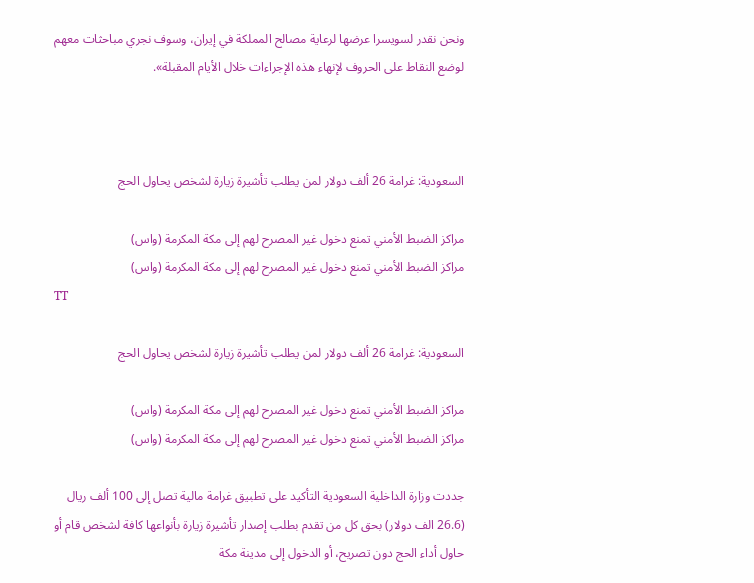ونحن نقدر لسويسرا عرضها لرعاية مصالح المملكة في إيران، وسوف نجري مباحثات معهم لوضع النقاط على الحروف لإنهاء هذه الإجراءات خلال الأيام المقبلة».



السعودية: غرامة 26 ألف دولار لمن يطلب تأشيرة زيارة لشخص يحاول الحج

مراكز الضبط الأمني تمنع دخول غير المصرح لهم إلى مكة المكرمة (واس)
مراكز الضبط الأمني تمنع دخول غير المصرح لهم إلى مكة المكرمة (واس)
TT

السعودية: غرامة 26 ألف دولار لمن يطلب تأشيرة زيارة لشخص يحاول الحج

مراكز الضبط الأمني تمنع دخول غير المصرح لهم إلى مكة المكرمة (واس)
مراكز الضبط الأمني تمنع دخول غير المصرح لهم إلى مكة المكرمة (واس)

جددت وزارة الداخلية السعودية التأكيد على تطبيق غرامة مالية تصل إلى 100 ألف ريال (26.6 الف دولار) بحق كل من تقدم بطلب إصدار تأشيرة زيارة بأنواعها كافة لشخص قام أو حاول أداء الحج دون تصريح، أو الدخول إلى مدينة مكة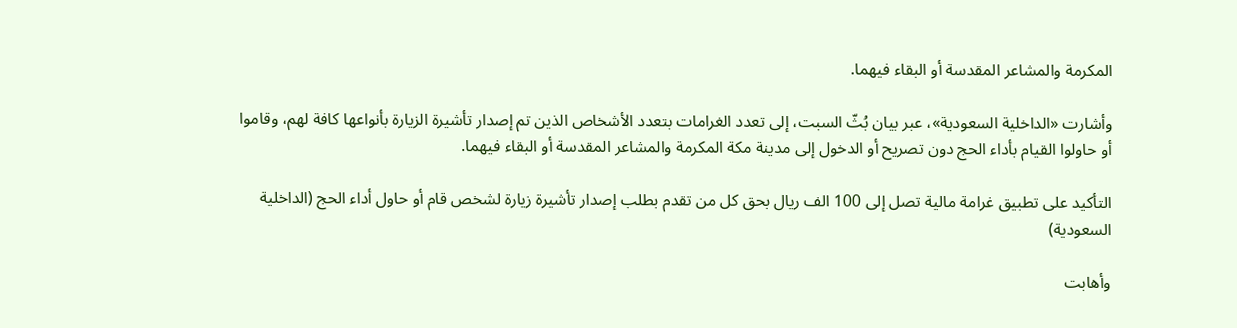المكرمة والمشاعر المقدسة أو البقاء فيهما.

وأشارت «الداخلية السعودية»، عبر بيان بُثّ السبت، إلى تعدد الغرامات بتعدد الأشخاص الذين تم إصدار تأشيرة الزيارة بأنواعها كافة لهم، وقاموا أو حاولوا القيام بأداء الحج دون تصريح أو الدخول إلى مدينة مكة المكرمة والمشاعر المقدسة أو البقاء فيهما.

التأكيد على تطبيق غرامة مالية تصل إلى 100 الف ريال بحق كل من تقدم بطلب إصدار تأشيرة زيارة لشخص قام أو حاول أداء الحج (الداخلية السعودية)

وأهابت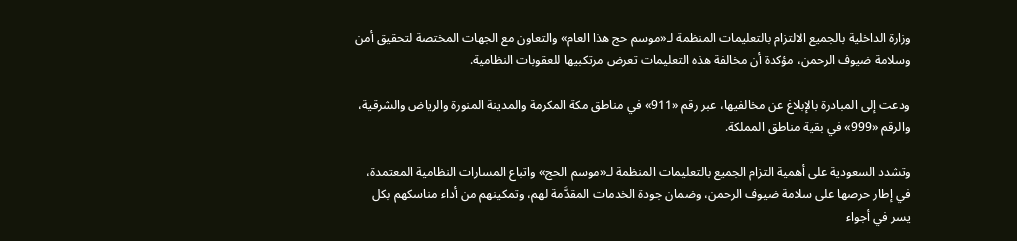وزارة الداخلية بالجميع الالتزام بالتعليمات المنظمة لـ«موسم حج هذا العام» والتعاون مع الجهات المختصة لتحقيق أمن وسلامة ضيوف الرحمن، مؤكدة أن مخالفة هذه التعليمات تعرض مرتكبيها للعقوبات النظامية.

ودعت إلى المبادرة بالإبلاغ عن مخالفيها، عبر رقم «911» في مناطق مكة المكرمة والمدينة المنورة والرياض والشرقية، والرقم «999» في بقية مناطق المملكة.

وتشدد السعودية على أهمية التزام الجميع بالتعليمات المنظمة لـ«موسم الحج» واتباع المسارات النظامية المعتمدة، في إطار حرصها على سلامة ضيوف الرحمن، وضمان جودة الخدمات المقدَّمة لهم، وتمكينهم من أداء مناسكهم بكل يسر في أجواء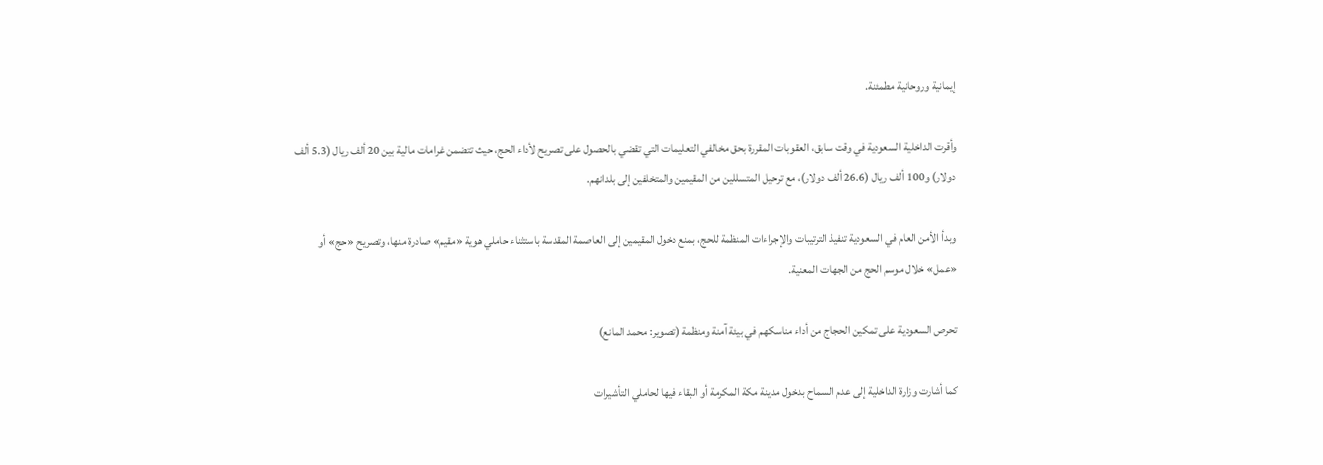إيمانية وروحانية مطمئنة.

وأقرت الداخلية السعودية في وقت سابق، العقوبات المقررة بحق مخالفي التعليمات التي تقضي بالحصول على تصريح لأداء الحج، حيث تتضمن غرامات مالية بين 20 ألف ريال (5.3 ألف دولار) و100 ألف ريال (26.6 ألف دولار)، مع ترحيل المتسللين من المقيمين والمتخلفين إلى بلدانهم.

وبدأ الأمن العام في السعودية تنفيذ الترتيبات والإجراءات المنظمة للحج، بمنع دخول المقيمين إلى العاصمة المقدسة باستثناء حاملي هوية «مقيم» صادرة منها، وتصريح «حج» أو «عمل» خلال موسم الحج من الجهات المعنية.

تحرص السعودية على تمكين الحجاج من أداء مناسكهم في بيئة آمنة ومنظمة (تصوير: محمد المانع)

كما أشارت وزارة الداخلية إلى عدم السماح بدخول مدينة مكة المكرمة أو البقاء فيها لحاملي التأشيرات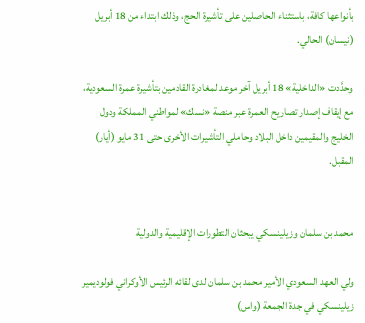بأنواعها كافة، باستثناء الحاصلين على تأشيرة الحج، وذلك ابتداء من 18 أبريل (نيسان) الحالي.

وحدَّدت «الداخلية» 18 أبريل آخر موعد لمغادرة القادمين بتأشيرة عمرة السعودية، مع إيقاف إصدار تصاريح العمرة عبر منصة «نسك» لمواطني المملكة ودول الخليج والمقيمين داخل البلاد وحاملي التأشيرات الأخرى حتى 31 مايو (أيار) المقبل.


محمد بن سلمان وزيلينسكي يبحثان التطورات الإقليمية والدولية

ولي العهد السعودي الأمير محمد بن سلمان لدى لقائه الرئيس الأوكراني فولوديمير زيلينسكي في جدة الجمعة (واس)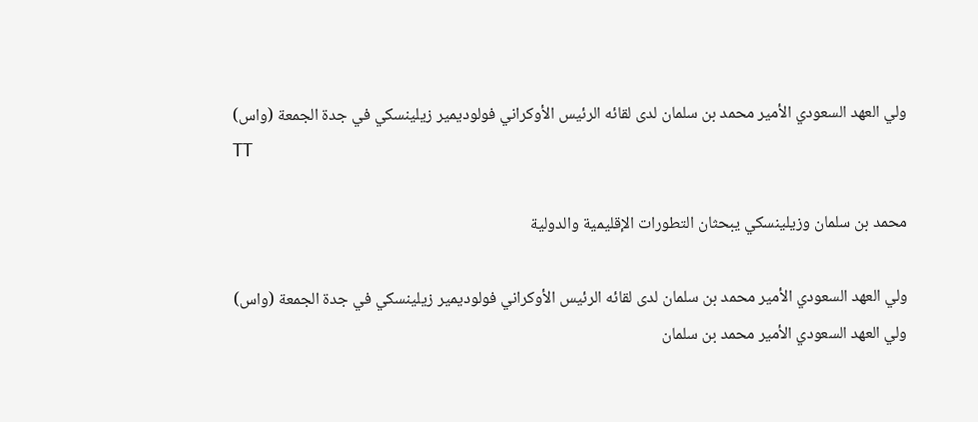ولي العهد السعودي الأمير محمد بن سلمان لدى لقائه الرئيس الأوكراني فولوديمير زيلينسكي في جدة الجمعة (واس)
TT

محمد بن سلمان وزيلينسكي يبحثان التطورات الإقليمية والدولية

ولي العهد السعودي الأمير محمد بن سلمان لدى لقائه الرئيس الأوكراني فولوديمير زيلينسكي في جدة الجمعة (واس)
ولي العهد السعودي الأمير محمد بن سلمان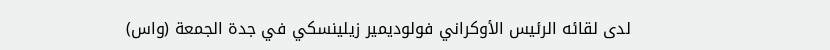لدى لقائه الرئيس الأوكراني فولوديمير زيلينسكي في جدة الجمعة (واس)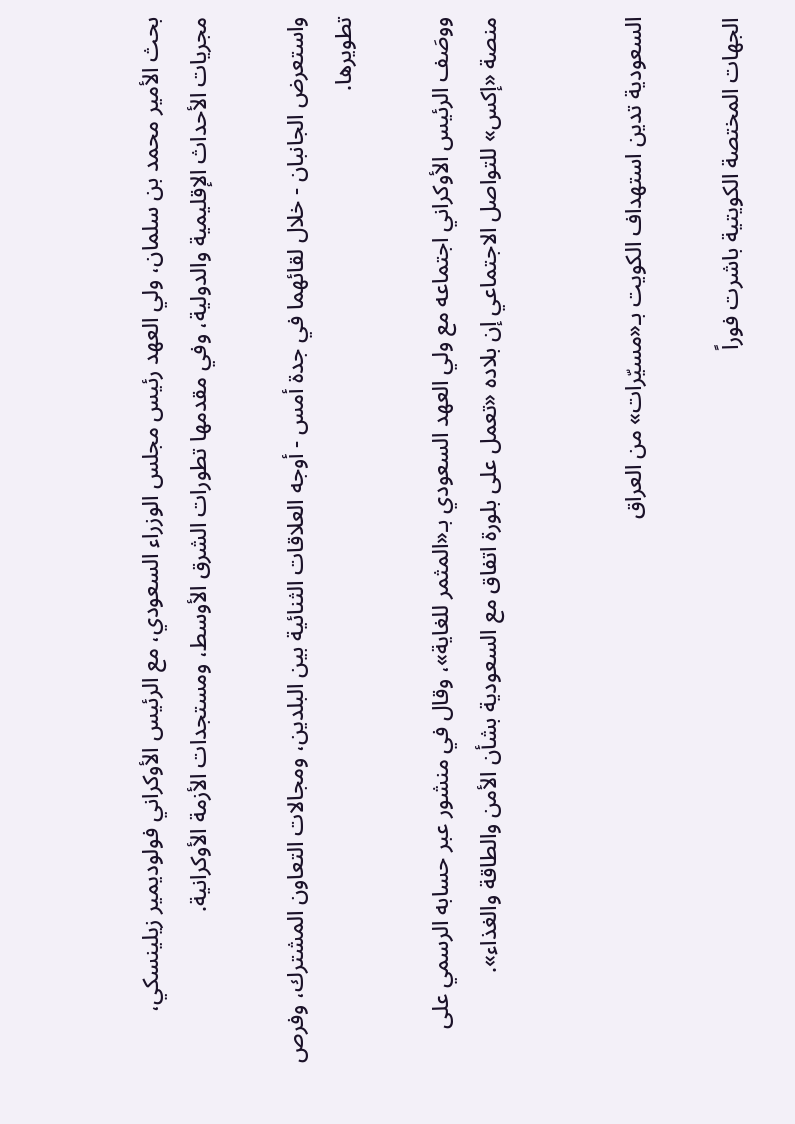بحث الأمير محمد بن سلمان، ولي العهد رئيس مجلس الوزراء السعودي، مع الرئيس الأوكراني فولوديمير زيلينسكي، مجريات الأحداث الإقليمية والدولية، وفي مقدمها تطورات الشرق الأوسط، ومستجدات الأزمة الأوكرانية.

واستعرض الجانبان - خلال لقائهما في جدة أمس - أوجه العلاقات الثنائية بين البلدين، ومجالات التعاون المشترك، وفرص تطويرها.

ووصَف الرئيس الأوكراني اجتماعه مع ولي العهد ‌السعودي بـ«المثمر للغاية»، وقال في منشور عبر حسابه الرسمي على منصة «إكس» للتواصل الاجتماعي إن بلاده «تعمل ‌على بلورة اتفاق مع السعودية بشأن الأمن والطاقة والغذاء».


السعودية تدين استهداف الكويت بـ«مسيّرات» من العراق

الجهات المختصة الكويتية باشرت فوراً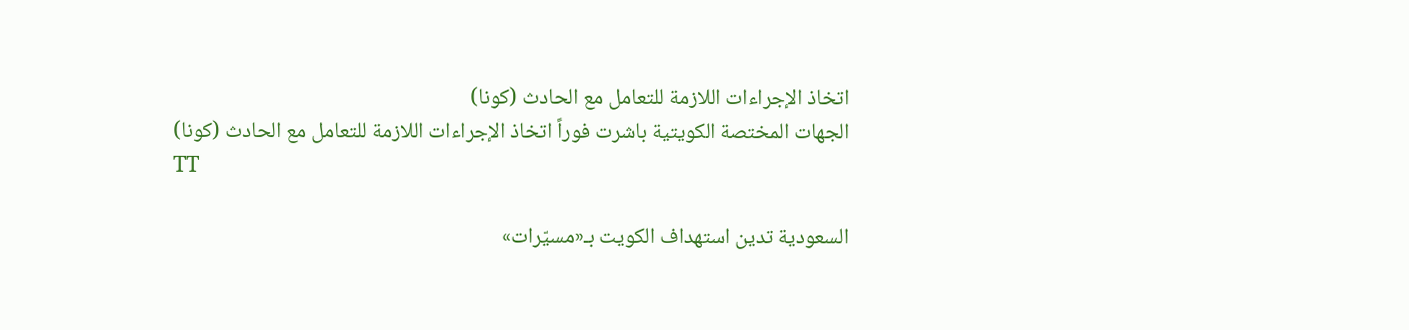اتخاذ الإجراءات اللازمة للتعامل مع الحادث (كونا)
الجهات المختصة الكويتية باشرت فوراً اتخاذ الإجراءات اللازمة للتعامل مع الحادث (كونا)
TT

السعودية تدين استهداف الكويت بـ«مسيّرات»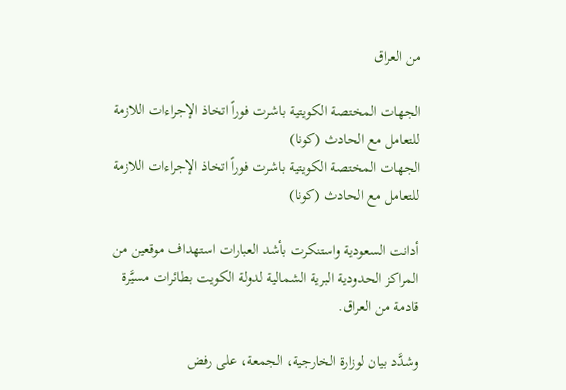من العراق

الجهات المختصة الكويتية باشرت فوراً اتخاذ الإجراءات اللازمة للتعامل مع الحادث (كونا)
الجهات المختصة الكويتية باشرت فوراً اتخاذ الإجراءات اللازمة للتعامل مع الحادث (كونا)

أدانت السعودية واستنكرت بأشد العبارات استهداف موقعين من المراكز الحدودية البرية الشمالية لدولة الكويت بطائرات مسيَّرة قادمة من العراق.

وشدَّد بيان لوزارة الخارجية، الجمعة، على رفض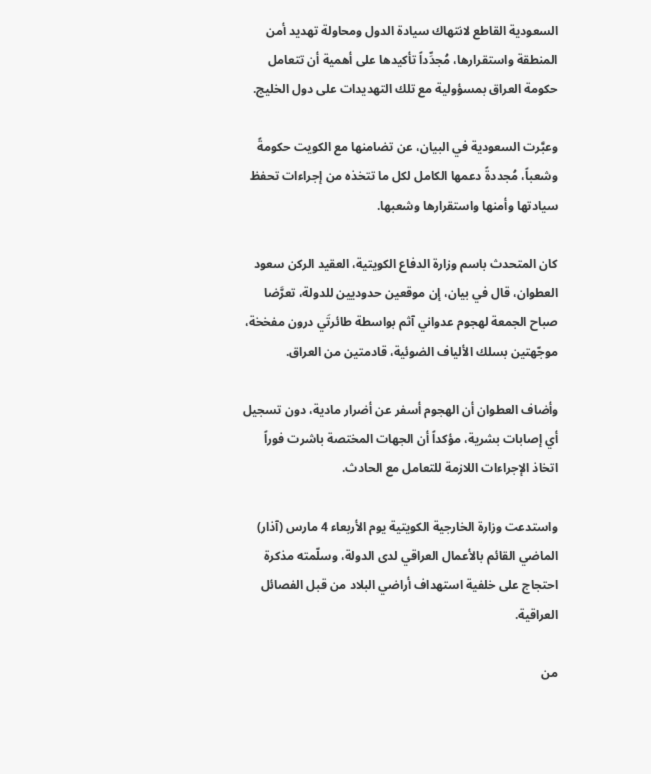السعودية القاطع لانتهاك سيادة الدول ومحاولة تهديد أمن المنطقة واستقرارها، مُجدِّداً تأكيدها على أهمية أن تتعامل حكومة العراق بمسؤولية مع تلك التهديدات على دول الخليج.

وعبَّرت السعودية في البيان، عن تضامنها مع الكويت حكومةً وشعباً، مُجددةً دعمها الكامل لكل ما تتخذه من إجراءات تحفظ سيادتها وأمنها واستقرارها وشعبها.

كان المتحدث باسم وزارة الدفاع الكويتية، العقيد الركن سعود العطوان، قال في بيان، إن موقعين حدوديين للدولة، تعرَّضا صباح الجمعة لهجوم عدواني آثم بواسطة طائرتَي درون مفخخة، موجّهتين بسلك الألياف الضوئية، قادمتين من العراق.

وأضاف العطوان أن الهجوم أسفر عن أضرار مادية، دون تسجيل أي إصابات بشرية، مؤكداً أن الجهات المختصة باشرت فوراً اتخاذ الإجراءات اللازمة للتعامل مع الحادث.

واستدعت وزارة الخارجية الكويتية يوم الأربعاء 4 مارس (آذار) الماضي القائم بالأعمال العراقي لدى الدولة، وسلّمته مذكرة احتجاج على خلفية استهداف أراضي البلاد من قبل الفصائل العراقية.

من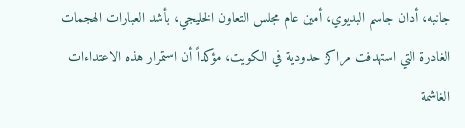جانبه، أدان جاسم البديوي، أمين عام مجلس التعاون الخليجي، بأشد العبارات الهجمات الغادرة التي استهدفت مراكز حدودية في الكويت، مؤكداً أن استمرار هذه الاعتداءات الغاشمة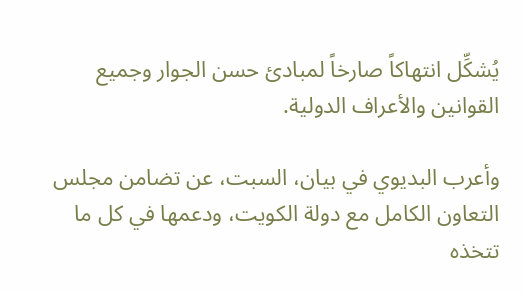يُشكِّل انتهاكاً صارخاً لمبادئ حسن الجوار وجميع القوانين والأعراف الدولية.

وأعرب البديوي في بيان، السبت، عن تضامن مجلس التعاون الكامل مع دولة الكويت، ودعمها في كل ما تتخذه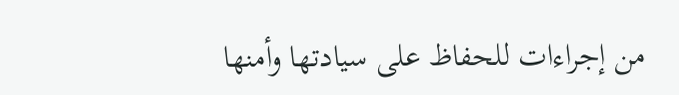من إجراءات للحفاظ على سيادتها وأمنها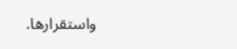واستقرارها.